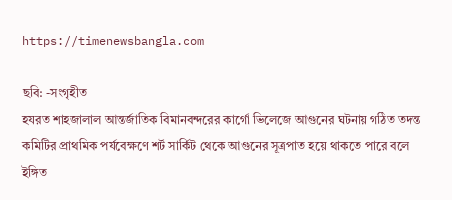https://timenewsbangla.com

ছবি: -সংগৃহীত
হযরত শাহজালাল আন্তর্জাতিক বিমানবন্দরের কার্গো ভিলেজে আগুনের ঘটনায় গঠিত তদন্ত কমিটির প্রাথমিক পর্যবেক্ষণে শর্ট সার্কিট থেকে আগুনের সূত্রপাত হয়ে থাকতে পারে বলে ইঙ্গিত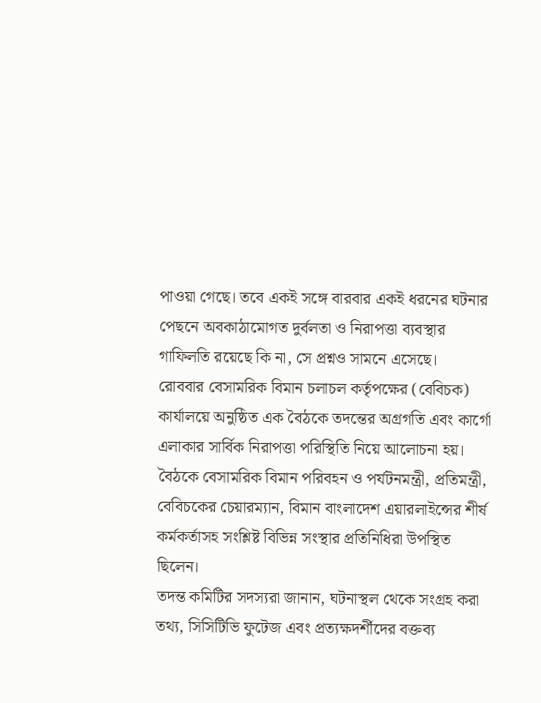পাওয়া গেছে। তবে একই সঙ্গে বারবার একই ধরনের ঘটনার পেছনে অবকাঠামোগত দুর্বলতা ও নিরাপত্তা ব্যবস্থার গাফিলতি রয়েছে কি না, সে প্রশ্নও সামনে এসেছে।
রোববার বেসামরিক বিমান চলাচল কর্তৃপক্ষের (বেবিচক) কার্যালয়ে অনুষ্ঠিত এক বৈঠকে তদন্তের অগ্রগতি এবং কার্গো এলাকার সার্বিক নিরাপত্তা পরিস্থিতি নিয়ে আলোচনা হয়। বৈঠকে বেসামরিক বিমান পরিবহন ও পর্যটনমন্ত্রী, প্রতিমন্ত্রী, বেবিচকের চেয়ারম্যান, বিমান বাংলাদেশ এয়ারলাইন্সের শীর্ষ কর্মকর্তাসহ সংশ্লিষ্ট বিভিন্ন সংস্থার প্রতিনিধিরা উপস্থিত ছিলেন।
তদন্ত কমিটির সদস্যরা জানান, ঘটনাস্থল থেকে সংগ্রহ করা তথ্য, সিসিটিভি ফুটেজ এবং প্রত্যক্ষদর্শীদের বক্তব্য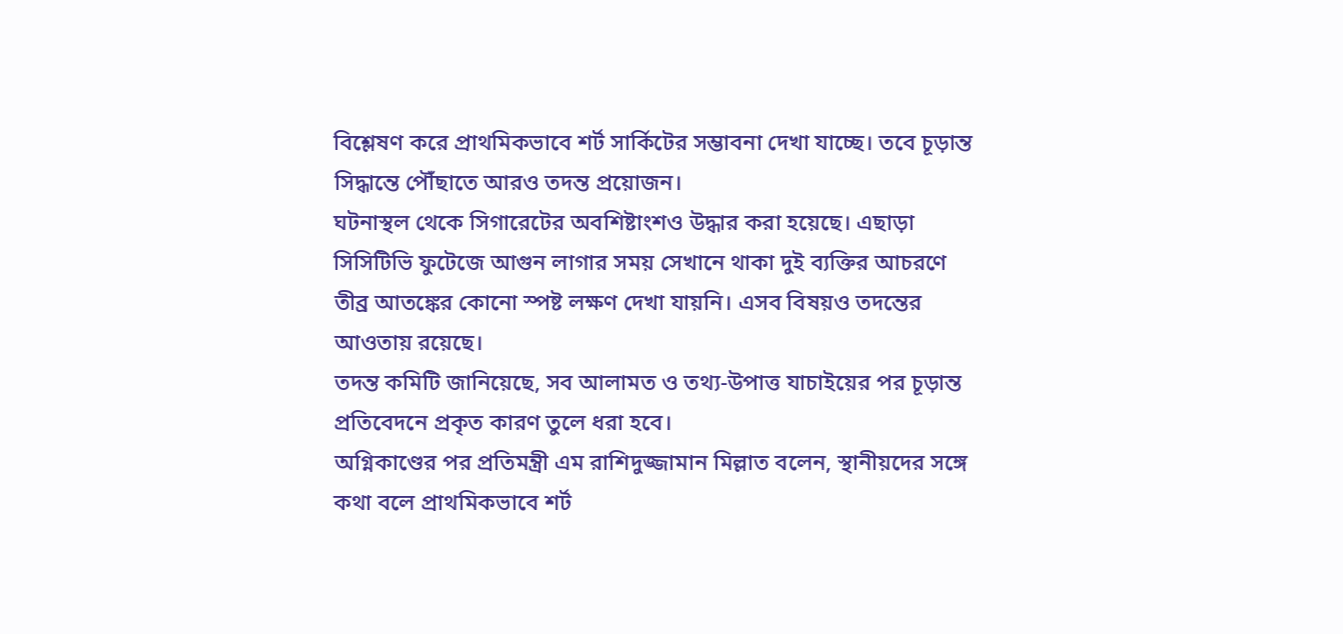বিশ্লেষণ করে প্রাথমিকভাবে শর্ট সার্কিটের সম্ভাবনা দেখা যাচ্ছে। তবে চূড়ান্ত সিদ্ধান্তে পৌঁছাতে আরও তদন্ত প্রয়োজন।
ঘটনাস্থল থেকে সিগারেটের অবশিষ্টাংশও উদ্ধার করা হয়েছে। এছাড়া সিসিটিভি ফুটেজে আগুন লাগার সময় সেখানে থাকা দুই ব্যক্তির আচরণে তীব্র আতঙ্কের কোনো স্পষ্ট লক্ষণ দেখা যায়নি। এসব বিষয়ও তদন্তের আওতায় রয়েছে।
তদন্ত কমিটি জানিয়েছে, সব আলামত ও তথ্য-উপাত্ত যাচাইয়ের পর চূড়ান্ত প্রতিবেদনে প্রকৃত কারণ তুলে ধরা হবে।
অগ্নিকাণ্ডের পর প্রতিমন্ত্রী এম রাশিদুজ্জামান মিল্লাত বলেন, স্থানীয়দের সঙ্গে কথা বলে প্রাথমিকভাবে শর্ট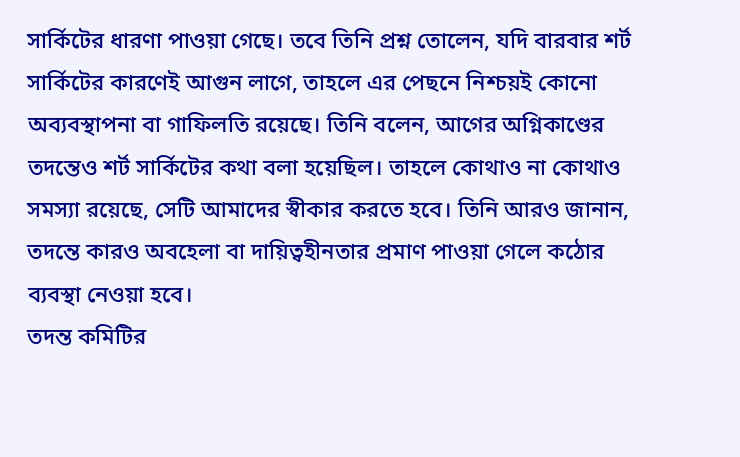সার্কিটের ধারণা পাওয়া গেছে। তবে তিনি প্রশ্ন তোলেন, যদি বারবার শর্ট সার্কিটের কারণেই আগুন লাগে, তাহলে এর পেছনে নিশ্চয়ই কোনো অব্যবস্থাপনা বা গাফিলতি রয়েছে। তিনি বলেন, আগের অগ্নিকাণ্ডের তদন্তেও শর্ট সার্কিটের কথা বলা হয়েছিল। তাহলে কোথাও না কোথাও সমস্যা রয়েছে, সেটি আমাদের স্বীকার করতে হবে। তিনি আরও জানান, তদন্তে কারও অবহেলা বা দায়িত্বহীনতার প্রমাণ পাওয়া গেলে কঠোর ব্যবস্থা নেওয়া হবে।
তদন্ত কমিটির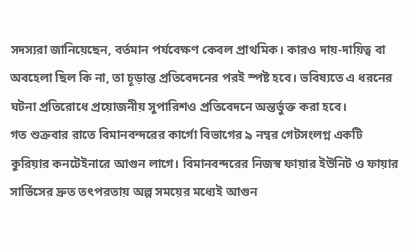সদস্যরা জানিয়েছেন, বর্তমান পর্যবেক্ষণ কেবল প্রাথমিক। কারও দায়-দায়িত্ব বা অবহেলা ছিল কি না, তা চূড়ান্ত প্রতিবেদনের পরই স্পষ্ট হবে। ভবিষ্যতে এ ধরনের ঘটনা প্রতিরোধে প্রয়োজনীয় সুপারিশও প্রতিবেদনে অন্তর্ভুক্ত করা হবে।
গত শুক্রবার রাতে বিমানবন্দরের কার্গো বিভাগের ৯ নম্বর গেটসংলগ্ন একটি কুরিয়ার কনটেইনারে আগুন লাগে। বিমানবন্দরের নিজস্ব ফায়ার ইউনিট ও ফায়ার সার্ভিসের দ্রুত তৎপরতায় অল্প সময়ের মধ্যেই আগুন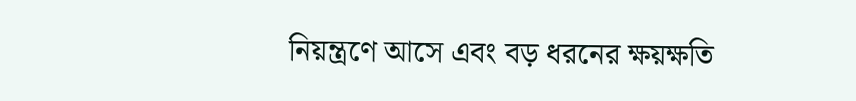নিয়ন্ত্রণে আসে এবং বড় ধরনের ক্ষয়ক্ষতি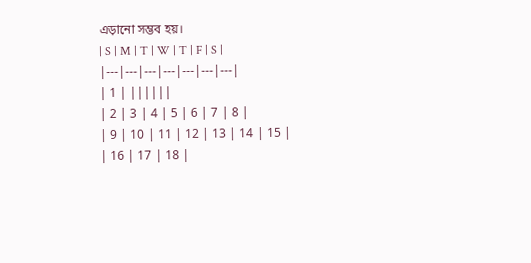এড়ানো সম্ভব হয়।
| S | M | T | W | T | F | S |
|---|---|---|---|---|---|---|
| 1 | ||||||
| 2 | 3 | 4 | 5 | 6 | 7 | 8 |
| 9 | 10 | 11 | 12 | 13 | 14 | 15 |
| 16 | 17 | 18 |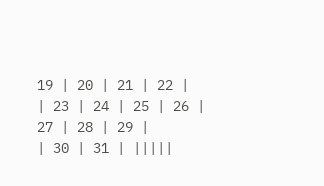19 | 20 | 21 | 22 |
| 23 | 24 | 25 | 26 | 27 | 28 | 29 |
| 30 | 31 | |||||